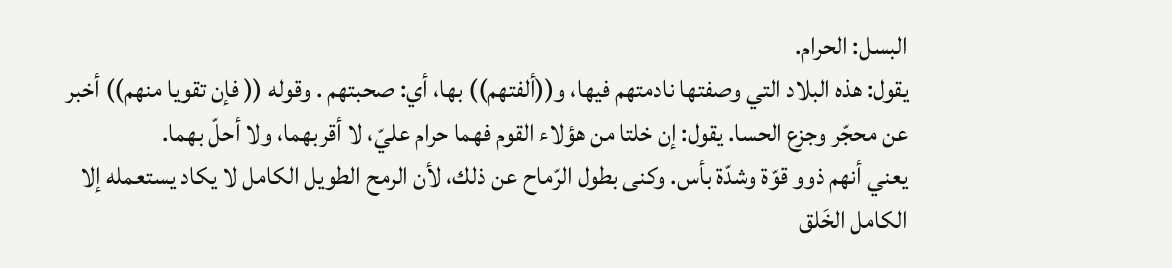البسل: الحرام.
يقول: هذه البلاد التي وصفتها نادمتهم فيها، و((ألفتهم)) بها، أي: صحبتهم . وقوله (( فإن تقويا منهم)) أخبر عن محجّر وجزع الحسا. يقول: إن خلتا من هؤلاء القوم فهما حرام عليّ، لا أقربهما، ولا أحلّ بهما.
يعني أنهم ذوو قوّة وشدّة بأس. وكنى بطول الرّماح عن ذلك، لأن الرمح الطويل الكامل لا يكاد يستعمله إلا الكامل الخَلق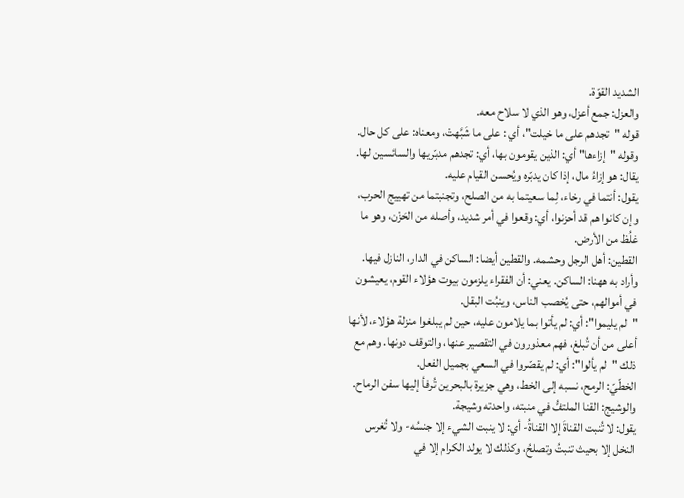الشديد القوّة.
والعزل: جمع أعزل، وهو الذي لا سلاح معه.
قوله "تجدهم على ما خيلت"، أي : على ما شَبَّهتْ، ومعناه: على كل حال.
وقوله "إزاءها" أي: الذين يقومون بها، أي: تجدهم مدبّريها والسائسين لها. يقال: هو إزاءُ مال، إذا كان يدبّره ويُحسن القيام عليه.
يقول: أنتما في رخاء، لِما سعيتما به من الصلح، وتجنبتما من تهييج الحرب، وإن كانوا هم قد أحزنوا، أي: وقعوا في أمر شديد، وأصله من الحَزْن، وهو ما غلُظ من الأرض.
القطين: أهل الرجل وحشمه. والقطين أيضا: الساكن في الدار، النازل فيها. وأراد به ههنا: الساكن. يعني: أن الفقراء يلزمون بيوت هؤلاء القوم، يعيشون في أموالهم، حتى يُخصب الناس، وينبُت البقل.
"لم يليموا": أي: لم يأتوا بما يلامون عليه، حين لم يبلغوا منزلة هؤلاء، لأنها أعلى من أن تُبلغ، فهم معذورون في التقصير عنها، والتوقف دونها. وهم مع ذلك "لم يألوا": أي: لم يقصّروا في السعي بجميل الفعل.
الخطّيّ: الرمح، نسبه إلى الخط، وهي جزيرة بالبحرين تُرفأ إليها سفن الرماح.
والوشيج: القنا الملتفُّ في منبته، واحدته وشيجة.
يقول: لا تُنبت القناةَ إلا القناةُ- أي: لا ينبت الشيء إلا جنسُه- ولا تُغرس النخل إلا بحيث تنبتُ وتصلحُ، وكذلك لا يولد الكرام إلا في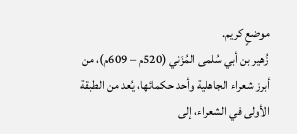موضعٍ كريم.
زُهير بن أبي سُلمى المُزَني (520م – 609م)، من أبرز شعراء الجاهلية وأحد حكمائها، يُعد من الطبقة الأولى في الشعراء، إلى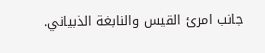جانب امرئ القيس والنابغة الذبياني.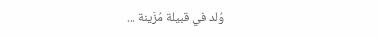وُلد في قبيلة مُزَينة ...